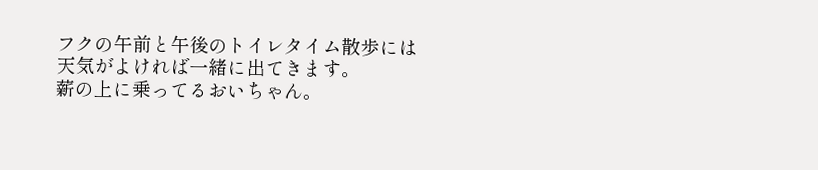フクの午前と午後のトイレタイム散歩には
天気がよければ一緒に出てきます。
薪の上に乗ってるおいちゃん。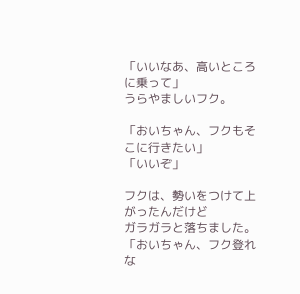「いいなあ、高いところに乗って」
うらやましいフク。

「おいちゃん、フクもそこに行きたい」
「いいぞ」

フクは、勢いをつけて上がったんだけど
ガラガラと落ちました。
「おいちゃん、フク登れな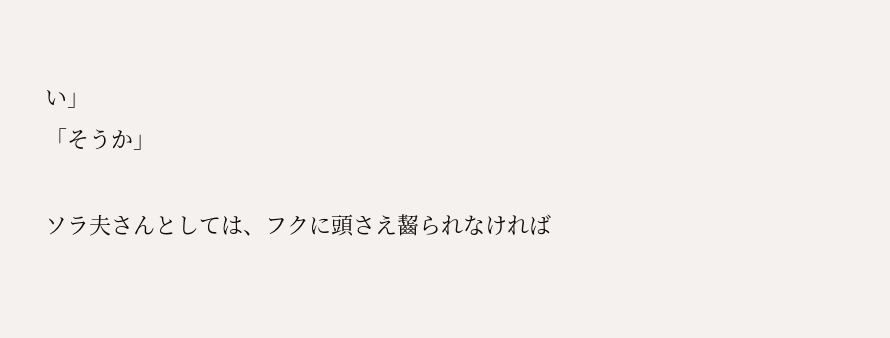い」
「そうか」

ソラ夫さんとしては、フクに頭さえ齧られなければ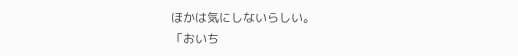ほかは気にしないらしい。
「おいち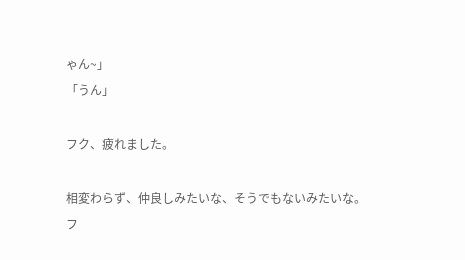ゃん~」
「うん」

フク、疲れました。

相変わらず、仲良しみたいな、そうでもないみたいな。
フ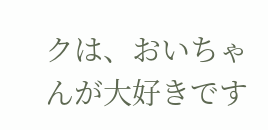クは、おいちゃんが大好きです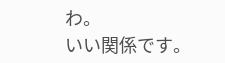わ。
いい関係です。